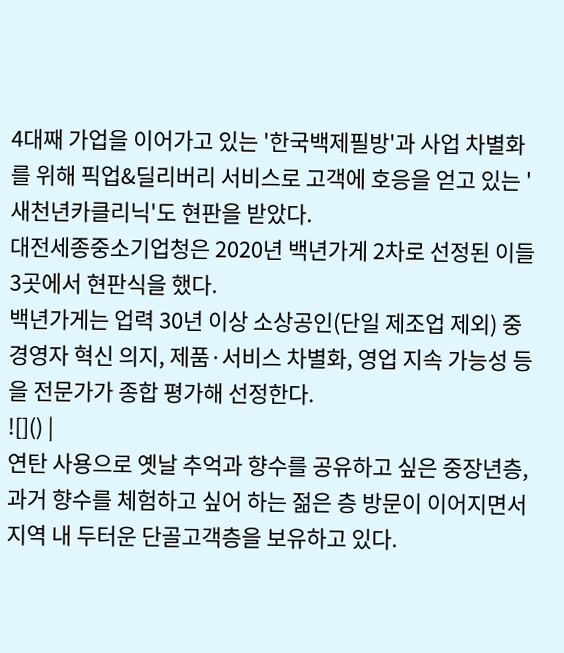4대째 가업을 이어가고 있는 '한국백제필방'과 사업 차별화를 위해 픽업&딜리버리 서비스로 고객에 호응을 얻고 있는 '새천년카클리닉'도 현판을 받았다.
대전세종중소기업청은 2020년 백년가게 2차로 선정된 이들 3곳에서 현판식을 했다.
백년가게는 업력 30년 이상 소상공인(단일 제조업 제외) 중 경영자 혁신 의지, 제품·서비스 차별화, 영업 지속 가능성 등을 전문가가 종합 평가해 선정한다.
![]() |
연탄 사용으로 옛날 추억과 향수를 공유하고 싶은 중장년층, 과거 향수를 체험하고 싶어 하는 젊은 층 방문이 이어지면서 지역 내 두터운 단골고객층을 보유하고 있다.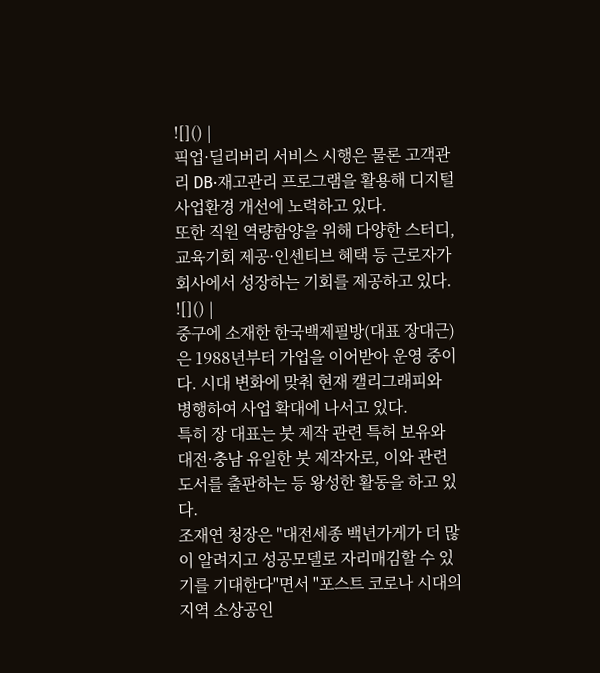![]() |
픽업·딜리버리 서비스 시행은 물론 고객관리 DB·재고관리 프로그램을 활용해 디지털 사업환경 개선에 노력하고 있다.
또한 직원 역량함양을 위해 다양한 스터디, 교육기회 제공·인센티브 혜택 등 근로자가 회사에서 성장하는 기회를 제공하고 있다.
![]() |
중구에 소재한 한국백제필방(대표 장대근)은 1988년부터 가업을 이어받아 운영 중이다. 시대 변화에 맞춰 현재 캘리그래피와 병행하여 사업 확대에 나서고 있다.
특히 장 대표는 붓 제작 관련 특허 보유와 대전·충남 유일한 붓 제작자로, 이와 관련 도서를 출판하는 등 왕성한 활동을 하고 있다.
조재연 청장은 "대전세종 백년가게가 더 많이 알려지고 성공모델로 자리매김할 수 있기를 기대한다"면서 "포스트 코로나 시대의 지역 소상공인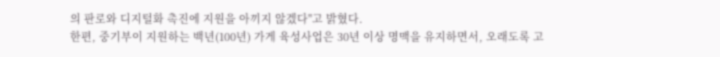의 판로와 디지털화 촉진에 지원을 아끼지 않겠다"고 밝혔다.
한편, 중기부이 지원하는 백년(100년) 가게 육성사업은 30년 이상 명맥을 유지하면서, 오래도록 고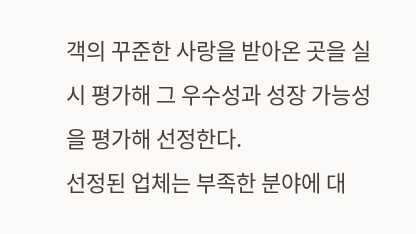객의 꾸준한 사랑을 받아온 곳을 실시 평가해 그 우수성과 성장 가능성을 평가해 선정한다.
선정된 업체는 부족한 분야에 대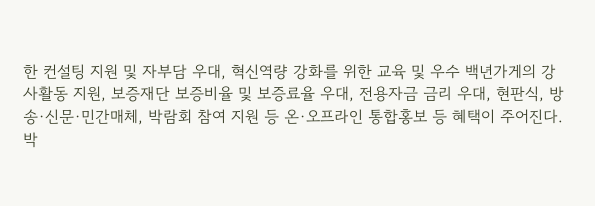한 컨설팅 지원 및 자부담 우대, 혁신역량 강화를 위한 교육 및 우수 백년가게의 강사활동 지원, 보증재단 보증비율 및 보증료율 우대, 전용자금 금리 우대, 현판식, 방송·신문·민간매체, 박람회 참여 지원 등 온·오프라인 통합홍보 등 혜택이 주어진다.
박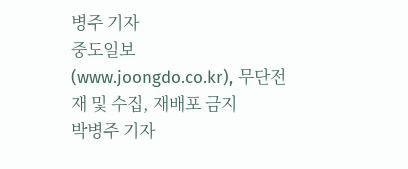병주 기자
중도일보(www.joongdo.co.kr), 무단전재 및 수집, 재배포 금지
박병주 기자